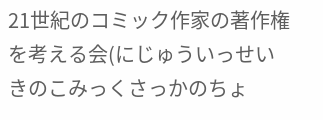21世紀のコミック作家の著作権を考える会(にじゅういっせいきのこみっくさっかのちょ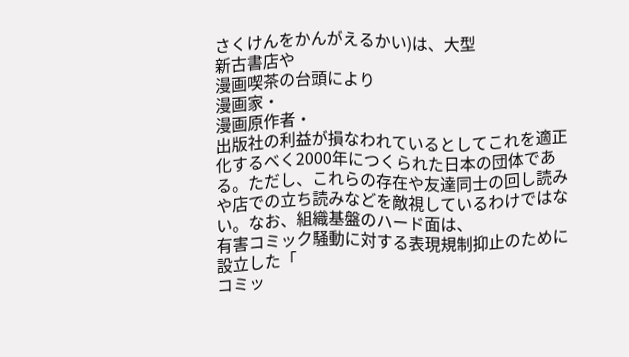さくけんをかんがえるかい)は、大型
新古書店や
漫画喫茶の台頭により
漫画家・
漫画原作者・
出版社の利益が損なわれているとしてこれを適正化するべく2000年につくられた日本の団体である。ただし、これらの存在や友達同士の回し読みや店での立ち読みなどを敵視しているわけではない。なお、組織基盤のハード面は、
有害コミック騒動に対する表現規制抑止のために設立した「
コミッ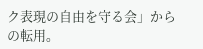ク表現の自由を守る会」からの転用。